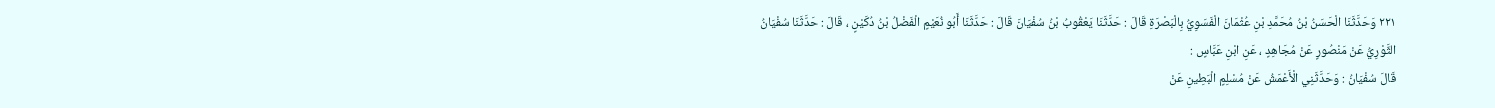٢٢١ وَحَدَّثَنَا الْحَسَنُ بْنُ مُحَمَّدِ بْنِ عُثْمَانَ الْفَسَوِيُّ بِالْبَصْرَةِ قَالَ : حَدَّثَنَا يَعْقُوبُ بْنُ سُفْيَانَ قَالَ : حَدَّثَنَا أَبُو نُعَيْمٍ الْفَضْلُ بْنُ دُكَيْنٍ ، قَالَ : حَدَّثَنَا سُفْيَانُ الثَّوْرِيُّ عَنْ مَنْصُورٍ عَنْ مُجَاهِدٍ ، عَنِ ابْنِ عَبَّاسٍ :
قَالَ سُفْيَانُ : وَحَدَّثَنِي الْأَعْمَشُ عَنْ مُسْلِمٍ الْبَطِينِ عَنْ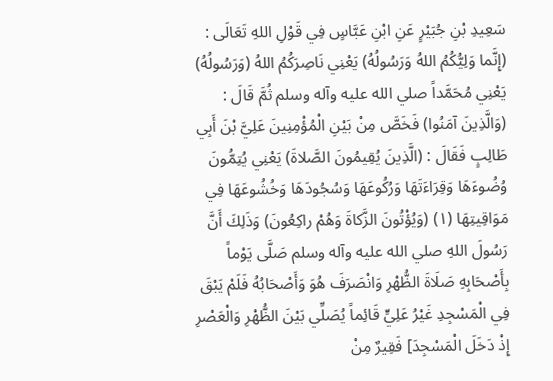سَعِيدِ بْنِ جُبَيْرٍ عَنِ ابْنِ عَبَّاسٍ فِي قَوْلِ اللهِ تَعَالَى : (إِنَّما وَلِيُّكُمُ اللهُ وَرَسُولُهُ) يَعْنِي نَاصِرَكُمُ اللهُ (وَرَسُولُهُ) يَعْنِي مُحَمَّداً صلي الله عليه وآله وسلم ثُمَّ قَالَ : (وَالَّذِينَ آمَنُوا) فَخَصَّ مِنْ بَيْنِ الْمُؤْمِنِينَ عَلِيَّ بْنَ أَبِي طَالِبٍ فَقَالَ : (الَّذِينَ يُقِيمُونَ الصَّلاةَ) يَعْنِي يُتِمُّونَ وُضُوءَهَا وَقِرَاءَتَهَا وَرُكُوعَهَا وَسُجُودَهَا وَخُشُوعَهَا فِي مَوَاقِيتِهَا (١) (وَيُؤْتُونَ الزَّكاةَ وَهُمْ راكِعُونَ) وَذَلِكَ أَنَّ رَسُولَ اللهِ صلي الله عليه وآله وسلم صَلَّى يَوْماً بِأَصْحَابِهِ صَلَاةَ الظُّهْرِ وَانْصَرَفَ هُوَ وَأَصْحَابُهُ فَلَمْ يَبْقَ فِي الْمَسْجِدِ غَيْرُ عَلِيٍّ قَائِماً يُصَلِّي بَيْنَ الظُّهْرِ وَالْعَصْرِ إِذْ دَخَلَ الْمَسْجِدَ] فَقِيرٌ مِنْ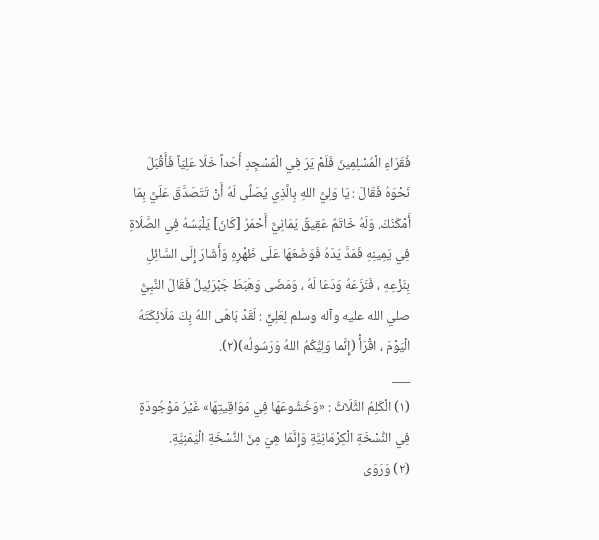فُقَرَاءِ الْمُسْلِمِينَ فَلَمْ يَرَ فِي الْمَسْجِدِ أَحَداً خَلَا عَلِيّاً فَأَقْبَلَ نَحْوَهُ فَقَالَ : يَا وَلِيَّ اللهِ بِالَّذِي يُصَلَّى لَهُ أَنْ تَتَصَدَّقَ عَلَيَّ بِمَا أَمْكَنَكَ. وَلَهُ خَاتَمٌ عَقِيقٌ يَمَانِيٌّ أَحْمَرُ [كَانَ] يَلْبَسُهُ فِي الصَّلَاةِ فِي يَمِينِهِ فَمَدَّ يَدَهُ فَوَضَعَهَا عَلَى ظَهْرِهِ وَأَشَارَ إِلَى السَّائِلِ بِنَزْعِهِ ، فَنَزَعَهُ وَدَعَا لَهُ ، وَمَضَى وَهَبَطَ جَبْرَئِيلُ فَقَالَ النَّبِيُّ صلي الله عليه وآله وسلم لِعَلِيٍّ : لَقَدْ بَاهَى اللهُ بِكَ مَلَائِكَتَهُ الْيَوْمَ ، اقْرَأْ (إِنَّما وَلِيُّكُمُ اللهُ وَرَسُولُه)(٢).
___
(١) الْكَلِمُ الثَّلَاثُ : «وَخُشُوعَهَا فِي مَوَاقِيتِهَا» غَيْرُ مَوْجُودَةٍ فِي النُّسْخَةِ الْكِرْمَانِيَّةِ وَإِنَّمَا هِيَ مِنَ النُّسْخَةِ الْيَمَنِيَّةِ.
(٢) وَرَوَى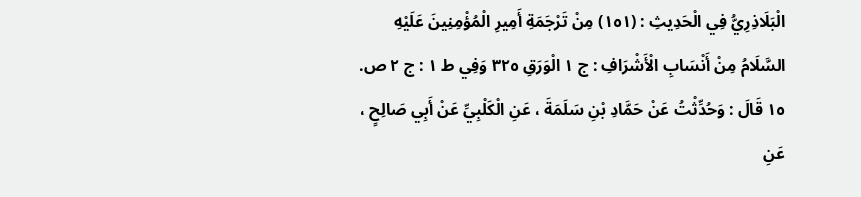الْبَلَاذِرِيُّ فِي الْحَدِيثِ : (١٥١) مِنْ تَرْجَمَةِ أَمِيرِ الْمُؤْمِنِينَ عَلَيْهِ السَّلَامُ مِنْ أَنْسَابِ الْأَشْرَافِ : ج ١ الْوَرَقِ ٣٢٥ وَفِي ط ١ : ج ٢ ص. ١٥ قَالَ : وَحُدِّثْتُ عَنْ حَمَّادِ بْنِ سَلَمَةَ ، عَنِ الْكَلْبِيِّ عَنْ أَبِي صَالِحٍ ، عَنِ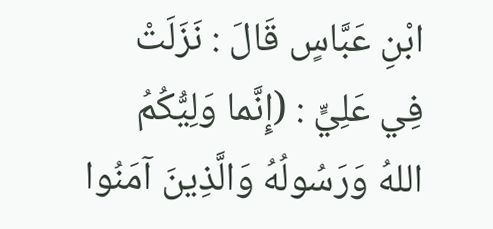ابْنِ عَبَّاسٍ قَالَ : نَزَلَتْ فِي عَلِيٍّ : (إِنَّما وَلِيُّكُمُ اللهُ وَرَسُولُهُ وَالَّذِينَ آمَنُوا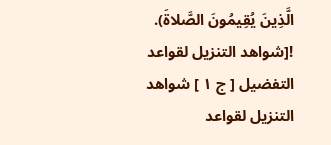الَّذِينَ يُقِيمُونَ الصَّلاةَ).
![شواهد التنزيل لقواعد التفضيل [ ج ١ ] شواهد التنزيل لقواعد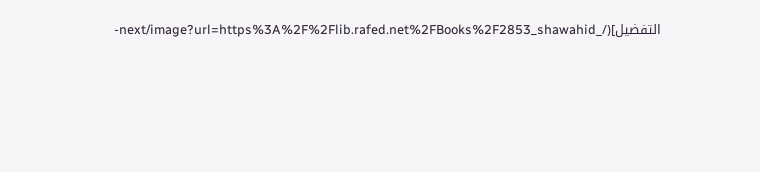التفضيل](/_next/image?url=https%3A%2F%2Flib.rafed.net%2FBooks%2F2853_shawahid-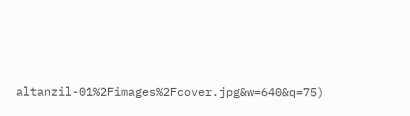altanzil-01%2Fimages%2Fcover.jpg&w=640&q=75)